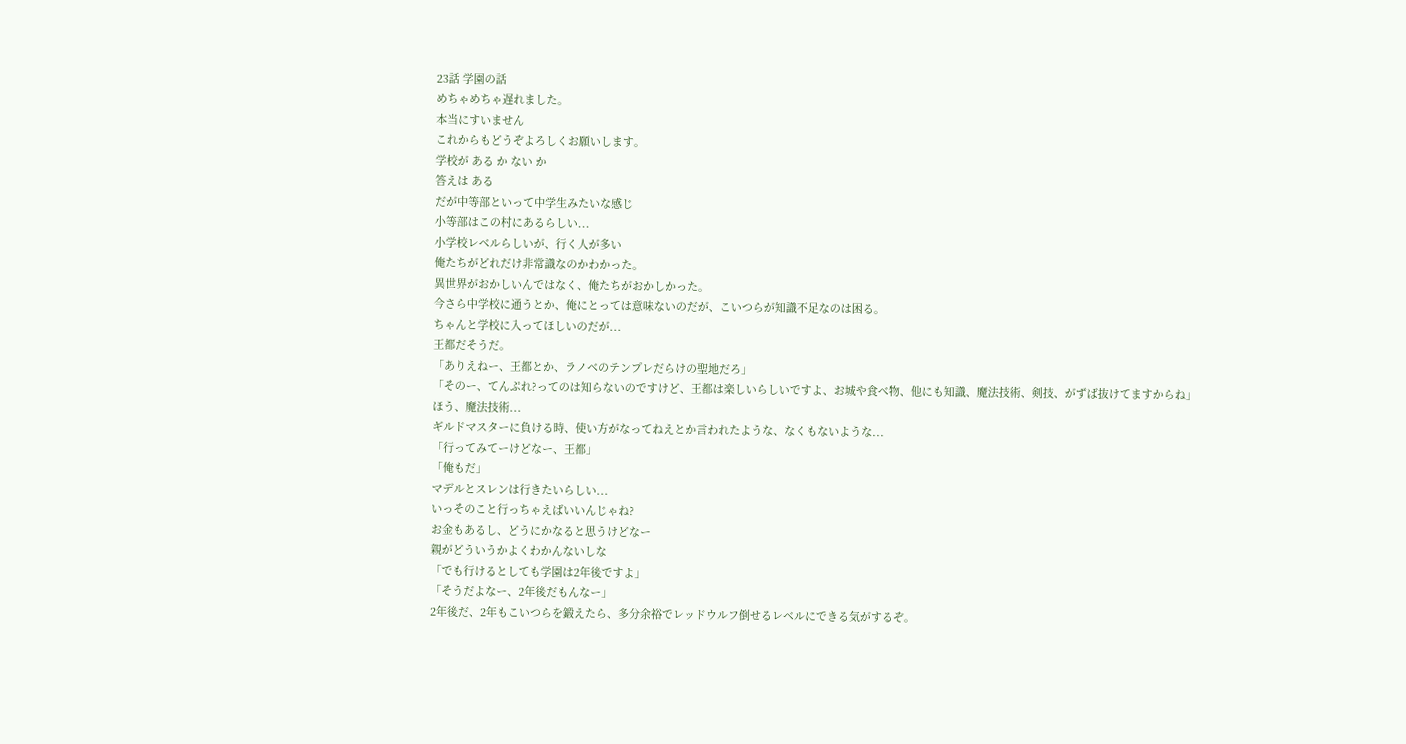23話 学園の話
めちゃめちゃ遅れました。
本当にすいません
これからもどうぞよろしくお願いします。
学校が ある か ない か
答えは ある
だが中等部といって中学生みたいな感じ
小等部はこの村にあるらしい...
小学校レベルらしいが、行く人が多い
俺たちがどれだけ非常識なのかわかった。
異世界がおかしいんではなく、俺たちがおかしかった。
今さら中学校に通うとか、俺にとっては意味ないのだが、こいつらが知識不足なのは困る。
ちゃんと学校に入ってほしいのだが...
王都だそうだ。
「ありえねー、王都とか、ラノベのテンプレだらけの聖地だろ」
「そのー、てんぷれ?ってのは知らないのですけど、王都は楽しいらしいですよ、お城や食べ物、他にも知識、魔法技術、剣技、がずば抜けてますからね」
ほう、魔法技術...
ギルドマスターに負ける時、使い方がなってねえとか言われたような、なくもないような...
「行ってみてーけどなー、王都」
「俺もだ」
マデルとスレンは行きたいらしい...
いっそのこと行っちゃえばいいんじゃね?
お金もあるし、どうにかなると思うけどなー
親がどういうかよくわかんないしな
「でも行けるとしても学園は2年後ですよ」
「そうだよなー、2年後だもんなー」
2年後だ、2年もこいつらを鍛えたら、多分余裕でレッドウルフ倒せるレベルにできる気がするぞ。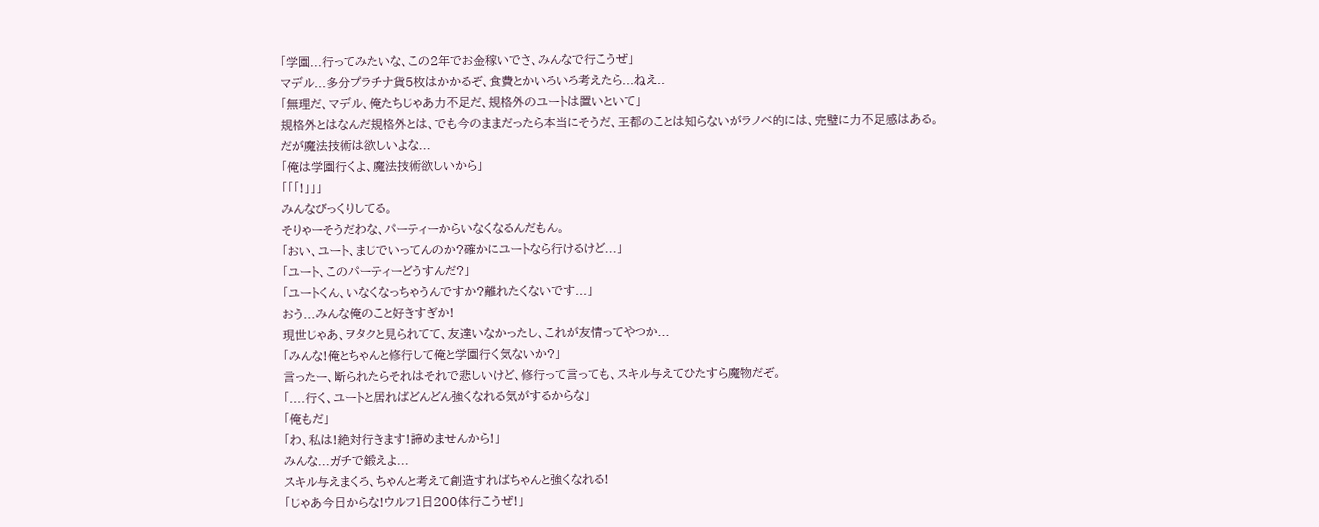「学園...行ってみたいな、この2年でお金稼いでさ、みんなで行こうぜ」
マデル...多分プラチナ貨5枚はかかるぞ、食費とかいろいろ考えたら...ねえ..
「無理だ、マデル、俺たちじゃあ力不足だ、規格外のユートは置いといて」
規格外とはなんだ規格外とは、でも今のままだったら本当にそうだ、王都のことは知らないがラノベ的には、完璧に力不足感はある。
だが魔法技術は欲しいよな...
「俺は学園行くよ、魔法技術欲しいから」
「「「!」」」
みんなびっくりしてる。
そりゃーそうだわな、パーティーからいなくなるんだもん。
「おい、ユート、まじでいってんのか?確かにユートなら行けるけど...」
「ユート、このパーティーどうすんだ?」
「ユートくん、いなくなっちゃうんですか?離れたくないです...」
おう...みんな俺のこと好きすぎか!
現世じゃあ、ヲタクと見られてて、友達いなかったし、これが友情ってやつか...
「みんな!俺とちゃんと修行して俺と学園行く気ないか?」
言ったー、断られたらそれはそれで悲しいけど、修行って言っても、スキル与えてひたすら魔物だぞ。
「....行く、ユートと居ればどんどん強くなれる気がするからな」
「俺もだ」
「わ、私は!絶対行きます!諦めませんから!」
みんな...ガチで鍛えよ...
スキル与えまくろ、ちゃんと考えて創造すればちゃんと強くなれる!
「じゃあ今日からな!ウルフ1日200体行こうぜ!」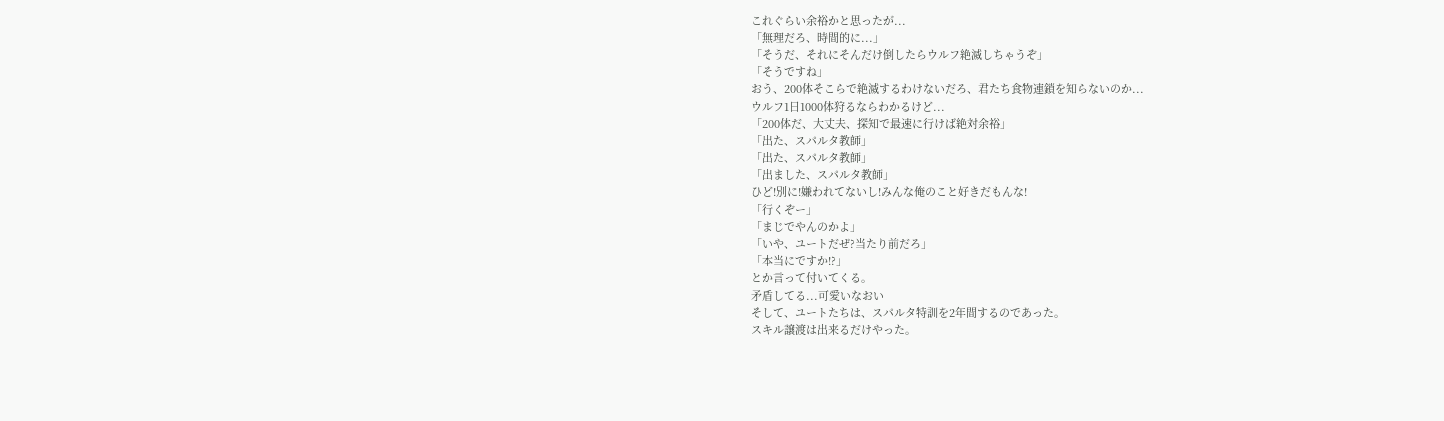これぐらい余裕かと思ったが...
「無理だろ、時間的に...」
「そうだ、それにそんだけ倒したらウルフ絶滅しちゃうぞ」
「そうですね」
おう、200体そこらで絶滅するわけないだろ、君たち食物連鎖を知らないのか...
ウルフ1日1000体狩るならわかるけど...
「200体だ、大丈夫、探知で最速に行けば絶対余裕」
「出た、スパルタ教師」
「出た、スパルタ教師」
「出ました、スパルタ教師」
ひど!別に!嫌われてないし!みんな俺のこと好きだもんな!
「行くぞー」
「まじでやんのかよ」
「いや、ユートだぜ?当たり前だろ」
「本当にですか!?」
とか言って付いてくる。
矛盾してる...可愛いなおい
そして、ユートたちは、スパルタ特訓を2年間するのであった。
スキル譲渡は出来るだけやった。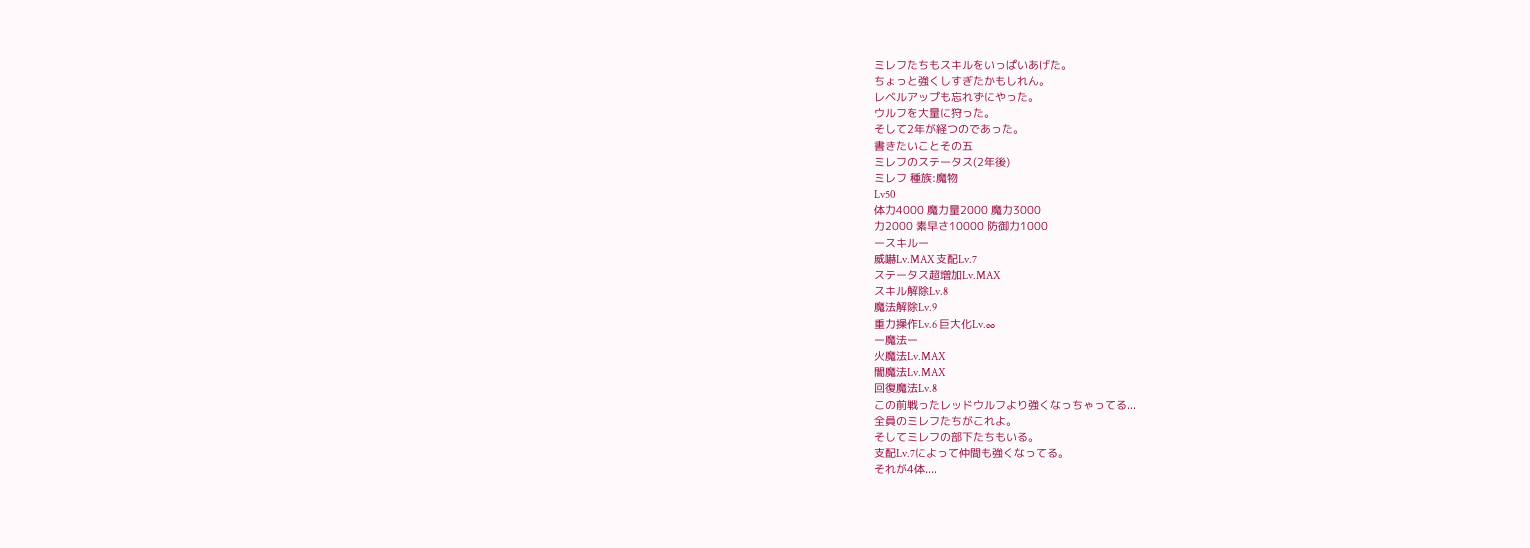ミレフたちもスキルをいっぱいあげた。
ちょっと強くしすぎたかもしれん。
レベルアップも忘れずにやった。
ウルフを大量に狩った。
そして2年が経つのであった。
書きたいことその五
ミレフのステータス(2年後)
ミレフ 種族:魔物
Lv50
体力4000 魔力量2000 魔力3000
力2000 素早さ10000 防御力1000
ースキルー
威嚇Lv.MAX 支配Lv.7
ステータス超増加Lv.MAX
スキル解除Lv.8
魔法解除Lv.9
重力操作Lv.6 巨大化Lv.∞
ー魔法ー
火魔法Lv.MAX
闇魔法Lv.MAX
回復魔法Lv.8
この前戦ったレッドウルフより強くなっちゃってる...
全員のミレフたちがこれよ。
そしてミレフの部下たちもいる。
支配Lv.7によって仲間も強くなってる。
それが4体....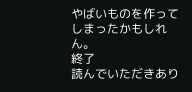やばいものを作ってしまったかもしれん。
終了
読んでいただきあり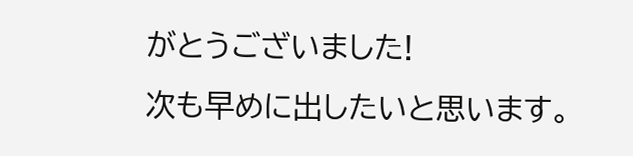がとうございました!
次も早めに出したいと思います。